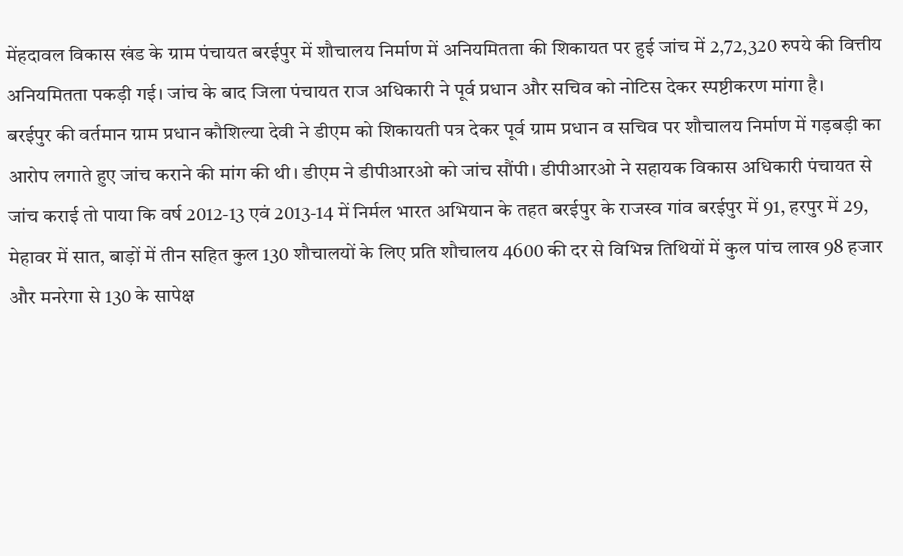मेंहदावल विकास खंड के ग्राम पंचायत बरईपुर में शौचालय निर्माण में अनियमितता की शिकायत पर हुई जांच में 2,72,320 रुपये की वित्तीय अनियमितता पकड़ी गई। जांच के बाद जिला पंचायत राज अधिकारी ने पूर्व प्रधान और सचिव को नोटिस देकर स्पष्टीकरण मांगा है।
बरईपुर की वर्तमान ग्राम प्रधान कौशिल्या देवी ने डीएम को शिकायती पत्र देकर पूर्व ग्राम प्रधान व सचिव पर शौचालय निर्माण में गड़बड़ी का आरोप लगाते हुए जांच कराने की मांग की थी। डीएम ने डीपीआरओ को जांच सौंपी। डीपीआरओ ने सहायक विकास अधिकारी पंचायत से जांच कराई तो पाया कि वर्ष 2012-13 एवं 2013-14 में निर्मल भारत अभियान के तहत बरईपुर के राजस्व गांव बरईपुर में 91, हरपुर में 29, मेहावर में सात, बाड़ों में तीन सहित कुल 130 शौचालयों के लिए प्रति शौचालय 4600 की दर से विभिन्न तिथियों में कुल पांच लाख 98 हजार और मनरेगा से 130 के सापेक्ष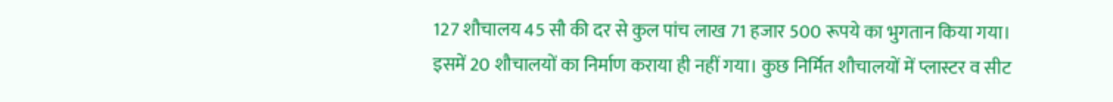127 शौचालय 45 सौ की दर से कुल पांच लाख 71 हजार 500 रूपये का भुगतान किया गया।
इसमें 20 शौचालयों का निर्माण कराया ही नहीं गया। कुछ निर्मित शौचालयों में प्लास्टर व सीट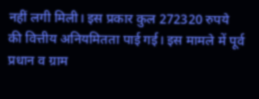नहीं लगी मिली। इस प्रकार कुल 272320 रुपये की वित्तीय अनियमितता पाई गई। इस मामले में पूर्व प्रधान व ग्राम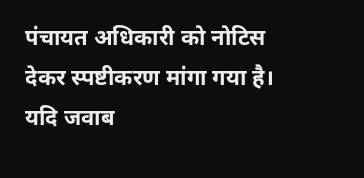पंचायत अधिकारी को नोटिस देकर स्पष्टीकरण मांगा गया है। यदि जवाब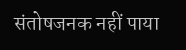संतोषजनक नहीं पाया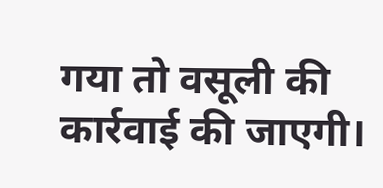गया तो वसूली की कार्रवाई की जाएगी।